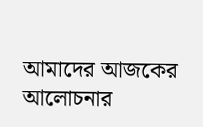আমাদের আজকের আলোচনার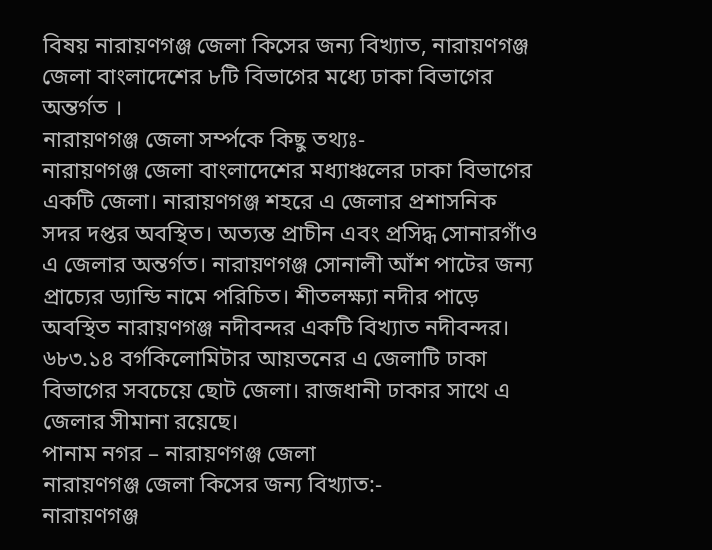বিষয় নারায়ণগঞ্জ জেলা কিসের জন্য বিখ্যাত, নারায়ণগঞ্জ জেলা বাংলাদেশের ৮টি বিভাগের মধ্যে ঢাকা বিভাগের অন্তর্গত ।
নারায়ণগঞ্জ জেলা সর্ম্পকে কিছু তথ্যঃ-
নারায়ণগঞ্জ জেলা বাংলাদেশের মধ্যাঞ্চলের ঢাকা বিভাগের একটি জেলা। নারায়ণগঞ্জ শহরে এ জেলার প্রশাসনিক সদর দপ্তর অবস্থিত। অত্যন্ত প্রাচীন এবং প্রসিদ্ধ সোনারগাঁও এ জেলার অন্তর্গত। নারায়ণগঞ্জ সোনালী আঁশ পাটের জন্য প্রাচ্যের ড্যান্ডি নামে পরিচিত। শীতলক্ষ্যা নদীর পাড়ে অবস্থিত নারায়ণগঞ্জ নদীবন্দর একটি বিখ্যাত নদীবন্দর। ৬৮৩.১৪ বর্গকিলোমিটার আয়তনের এ জেলাটি ঢাকা বিভাগের সবচেয়ে ছোট জেলা। রাজধানী ঢাকার সাথে এ জেলার সীমানা রয়েছে।
পানাম নগর – নারায়ণগঞ্জ জেলা
নারায়ণগঞ্জ জেলা কিসের জন্য বিখ্যাত:-
নারায়ণগঞ্জ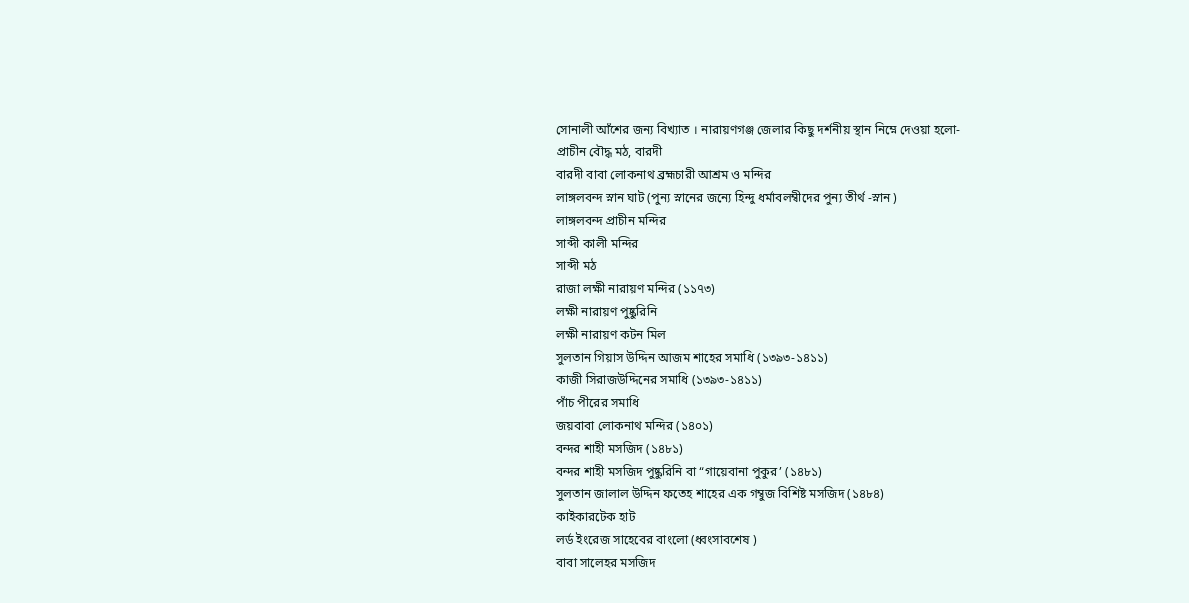সোনালী আঁশের জন্য বিখ্যাত । নারায়ণগঞ্জ জেলার কিছু দর্শনীয় স্থান নিম্নে দেওয়া হলো-
প্রাচীন বৌদ্ধ মঠ, বারদী
বারদী বাবা লোকনাথ ব্রহ্মচারী আশ্রম ও মন্দির
লাঙ্গলবন্দ স্নান ঘাট (পুন্য স্নানের জন্যে হিন্দু ধর্মাবলম্বীদের পুন্য তীর্থ -স্নান )
লাঙ্গলবন্দ প্রাচীন মন্দির
সাব্দী কালী মন্দির
সাব্দী মঠ
রাজা লক্ষী নারায়ণ মন্দির (১১৭৩)
লক্ষী নারায়ণ পুষ্কুরিনি
লক্ষী নারায়ণ কটন মিল
সুলতান গিয়াস উদ্দিন আজম শাহের সমাধি (১৩৯৩-১৪১১)
কাজী সিরাজউদ্দিনের সমাধি (১৩৯৩-১৪১১)
পাঁচ পীরের সমাধি
জয়বাবা লোকনাথ মন্দির (১৪০১)
বন্দর শাহী মসজিদ (১৪৮১)
বন্দর শাহী মসজিদ পুষ্কুরিনি বা “গায়েবানা পুকুর’ (১৪৮১)
সুলতান জালাল উদ্দিন ফতেহ শাহের এক গম্বুজ বিশিষ্ট মসজিদ (১৪৮৪)
কাইকারটেক হাট
লর্ড ইংরেজ সাহেবের বাংলো (ধ্বংসাবশেষ )
বাবা সালেহর মসজিদ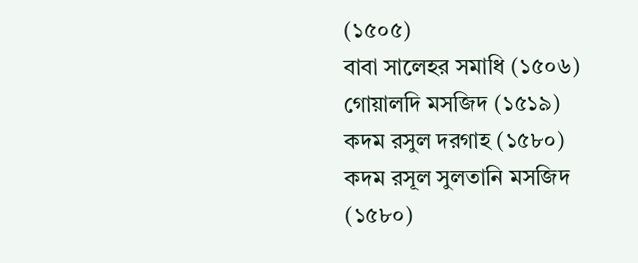(১৫০৫)
বাবা সালেহর সমাধি (১৫০৬)
গোয়ালদি মসজিদ (১৫১৯)
কদম রসুল দরগাহ (১৫৮০)
কদম রসূল সুলতানি মসজিদ (১৫৮০)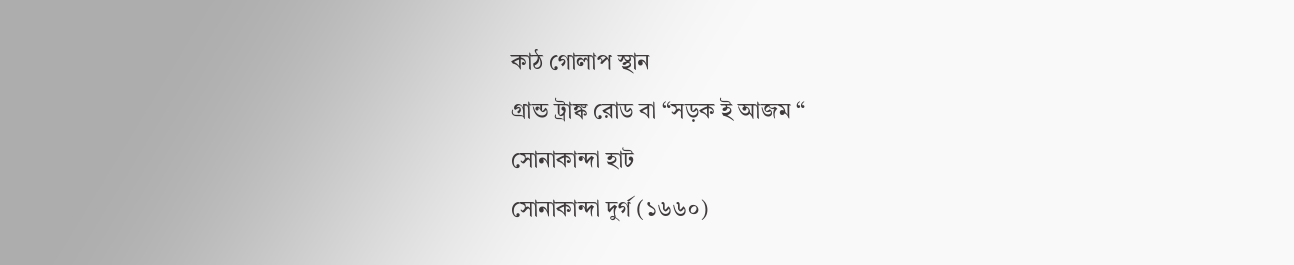কাঠ গোলাপ স্থান
গ্রান্ড ট্রাঙ্ক রোড বা “সড়ক ই আজম “
সোনাকান্দা হাট
সোনাকান্দা দুর্গ (১৬৬০)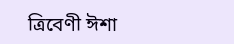ত্রিবেণী ঈশা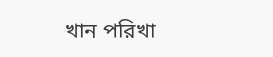খান পরিখা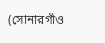(সোনারগাঁও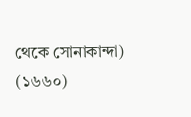থেকে সোনাকান্দা) (১৬৬০)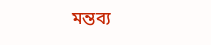মন্তব্য